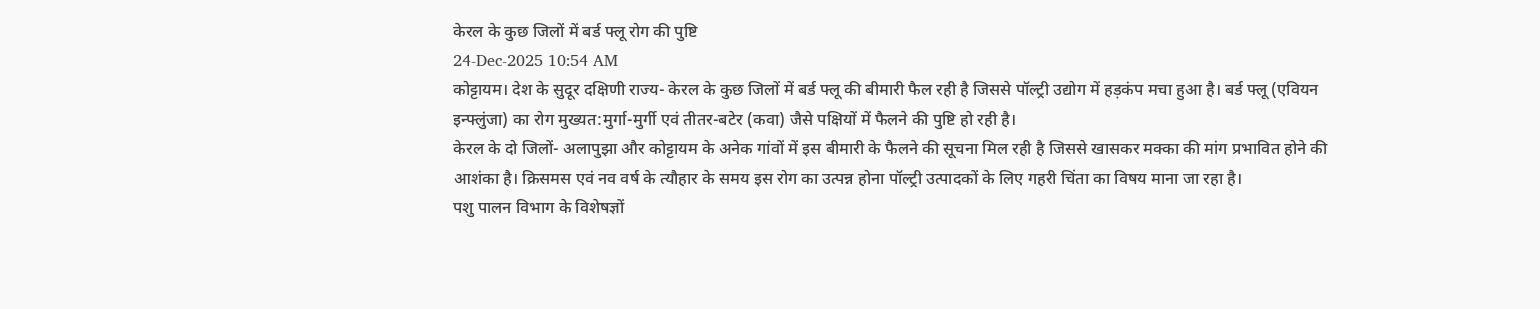केरल के कुछ जिलों में बर्ड फ्लू रोग की पुष्टि
24-Dec-2025 10:54 AM
कोट्टायम। देश के सुदूर दक्षिणी राज्य- केरल के कुछ जिलों में बर्ड फ्लू की बीमारी फैल रही है जिससे पॉल्ट्री उद्योग में हड़कंप मचा हुआ है। बर्ड फ्लू (एवियन इन्फ्लुंजा) का रोग मुख्यत:मुर्गा-मुर्गी एवं तीतर-बटेर (कवा) जैसे पक्षियों में फैलने की पुष्टि हो रही है।
केरल के दो जिलों- अलापुझा और कोट्टायम के अनेक गांवों में इस बीमारी के फैलने की सूचना मिल रही है जिससे खासकर मक्का की मांग प्रभावित होने की आशंका है। क्रिसमस एवं नव वर्ष के त्यौहार के समय इस रोग का उत्पन्न होना पॉल्ट्री उत्पादकों के लिए गहरी चिंता का विषय माना जा रहा है।
पशु पालन विभाग के विशेषज्ञों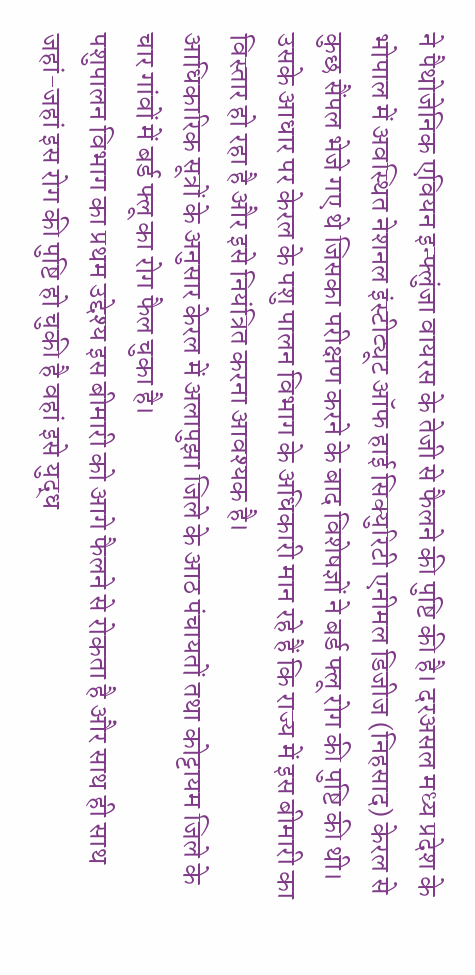ने पैथोजेनिक एवियन इन्फ्लुंजा वायरस के तेजी से फैलने की पुष्टि की है। दरअसल मध्य प्रदेश के भोपाल में अवस्थित नेशनल इंस्टीट्यूट ऑफ हाई सिक्युरिटी एनीमल डिजीज (निहसाद) केरल से कुछ सैंपल भेजे गए थे जिसका परीक्षण करने के बाद विशेषज्ञों ने बर्ड फ्लू रोग की पुष्टि की थी।
उसके आधार पर केरल के पशु पालन विभाग के अधिकारी मान रहे हैं कि राज्य में इस बीमारी का विस्तार हो रहा है और इसे नियंत्रित करना आवश्यक है।
आधिकारिक सूत्रों के अनुसार केरल में अलापुझा जिले के आठ पंचायतों तथा कोट्टायम जिले के चार गांवों में बर्ड फ्लू का रोग फैल चुका है।
पशुपालन विभाग का प्रथम उद्देश्य इस बीमारी को आगे फैलने से रोकता है और साथ ही साथ जहां-जहां इस रोग की पुष्टि हो चुकी है वहां इसे युद्ध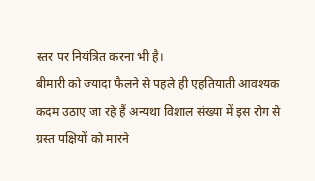स्तर पर नियंत्रित करना भी है।
बीमारी को ज्यादा फैलने से पहले ही एहतियाती आवश्यक कदम उठाए जा रहे हैं अन्यथा विशाल संख्या में इस रोग से ग्रस्त पक्षियों को मारने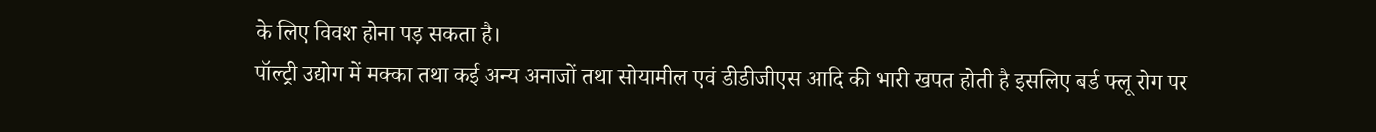के लिए विवश होना पड़ सकता है।
पॉल्ट्री उद्योग में मक्का तथा कई अन्य अनाजों तथा सोयामील एवं डीडीजीएस आदि की भारी खपत होती है इसलिए बर्ड फ्लू रोग पर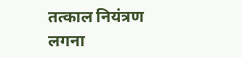तत्काल नियंत्रण लगना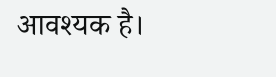आवश्यक है।